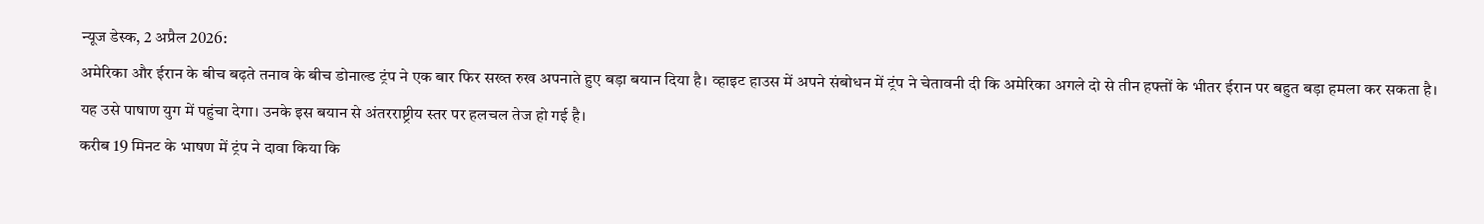न्यूज डेस्क, 2 अप्रैल 2026:
अमेरिका और ईरान के बीच बढ़ते तनाव के बीच डोनाल्ड ट्रंप ने एक बार फिर सख्त रुख अपनाते हुए बड़ा बयान दिया है। व्हाइट हाउस में अपने संबोधन में ट्रंप ने चेतावनी दी कि अमेरिका अगले दो से तीन हफ्तों के भीतर ईरान पर बहुत बड़ा हमला कर सकता है। यह उसे पाषाण युग में पहुंचा देगा। उनके इस बयान से अंतरराष्ट्रीय स्तर पर हलचल तेज हो गई है।
करीब 19 मिनट के भाषण में ट्रंप ने दावा किया कि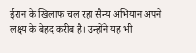ईरान के खिलाफ चल रहा सैन्य अभियान अपने लक्ष्य के बेहद करीब है। उन्होंने यह भी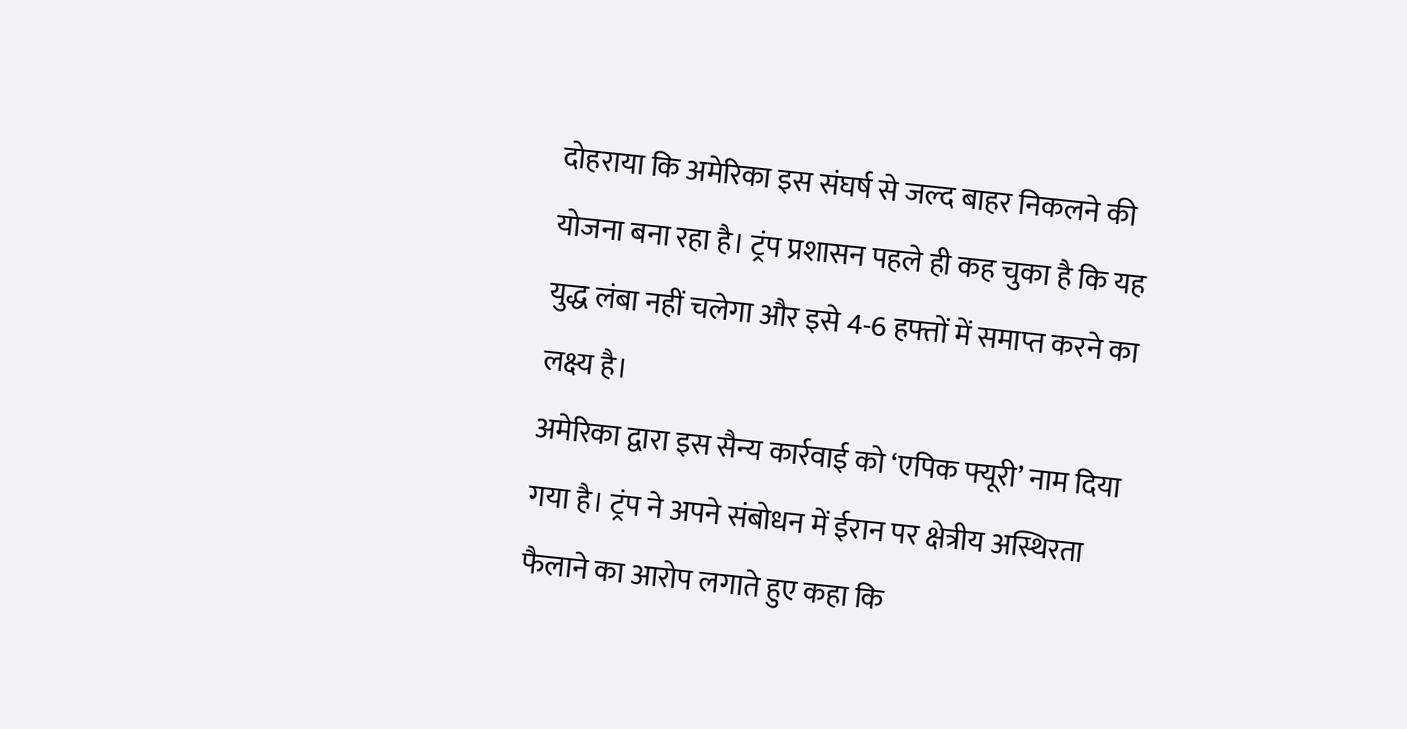दोहराया कि अमेरिका इस संघर्ष से जल्द बाहर निकलने की योजना बना रहा है। ट्रंप प्रशासन पहले ही कह चुका है कि यह युद्ध लंबा नहीं चलेगा और इसे 4-6 हफ्तों में समाप्त करने का लक्ष्य है।
अमेरिका द्वारा इस सैन्य कार्रवाई को ‘एपिक फ्यूरी’ नाम दिया गया है। ट्रंप ने अपने संबोधन में ईरान पर क्षेत्रीय अस्थिरता फैलाने का आरोप लगाते हुए कहा कि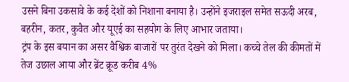उसने बिना उकसावे के कई देशों को निशाना बनाया है। उन्होंने इजराइल समेत सऊदी अरब, बहरीन, कतर, कुवैत और यूएई का सहयोग के लिए आभार जताया।
ट्रंप के इस बयान का असर वैश्विक बाजारों पर तुरंत देखने को मिला। कच्चे तेल की कीमतों में तेज उछाल आया और ब्रेंट क्रूड करीब 4%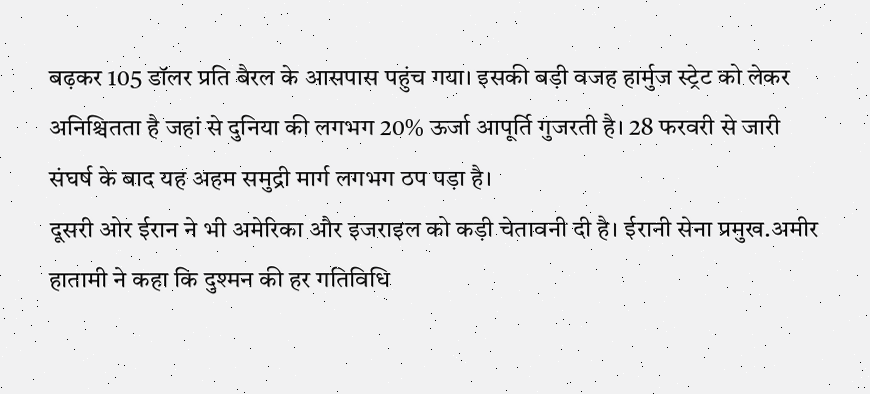बढ़कर 105 डॉलर प्रति बैरल के आसपास पहुंच गया। इसकी बड़ी वजह हार्मुज स्ट्रेट को लेकर अनिश्चितता है जहां से दुनिया की लगभग 20% ऊर्जा आपूर्ति गुजरती है। 28 फरवरी से जारी संघर्ष के बाद यह अहम समुद्री मार्ग लगभग ठप पड़ा है।
दूसरी ओर ईरान ने भी अमेरिका और इजराइल को कड़ी चेतावनी दी है। ईरानी सेना प्रमुख.अमीर हातामी ने कहा कि दुश्मन की हर गतिविधि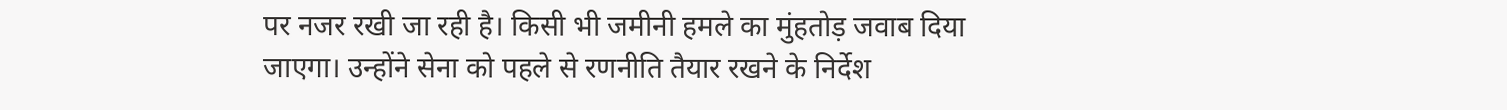पर नजर रखी जा रही है। किसी भी जमीनी हमले का मुंहतोड़ जवाब दिया जाएगा। उन्होंने सेना को पहले से रणनीति तैयार रखने के निर्देश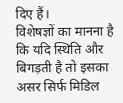दिए हैं।
विशेषज्ञों का मानना है कि यदि स्थिति और बिगड़ती है तो इसका असर सिर्फ मिडिल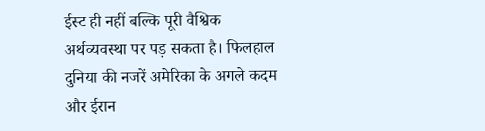ईस्ट ही नहीं बल्कि पूरी वैश्विक अर्थव्यवस्था पर पड़ सकता है। फिलहाल दुनिया की नजरें अमेरिका के अगले कदम और ईरान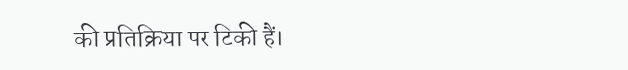की प्रतिक्रिया पर टिकी हैं।